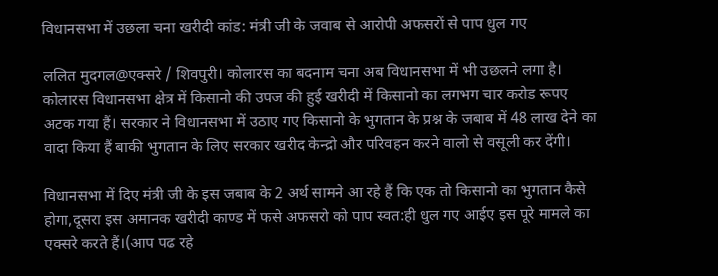विधानसभा में उछला चना खरीदी कांड: मंत्री जी के जवाब से आरोपी अफसरों से पाप धुल गए

ललित मुदगल@एक्सरे / शिवपुरी। कोलारस का बदनाम चना अब विधानसभा में भी उछलने लगा है। कोलारस विधानसभा क्षेत्र में किसानो की उपज की हुई खरीदी में किसानो का लगभग चार करोड रूपए अटक गया हैं। सरकार ने विधानसभा में उठाए गए किसानो के भुगतान के प्रश्न के जबाब में 48 लाख देने का वादा किया हैं बाकी भुगतान के लिए सरकार खरीद केन्द्रो और परिवहन करने वालो से वसूली कर देंगी।

विधानसभा में दिए मंत्री जी के इस जबाब के 2 अर्थ सामने आ रहे हैं कि एक तो किसानो का भुगतान कैसे होगा,दूसरा इस अमानक खरीदी काण्ड में फसे अफसरो को पाप स्वत:ही धुल गए आईए इस पूरे मामले का एक्सरे करते हैं।(आप पढ रहे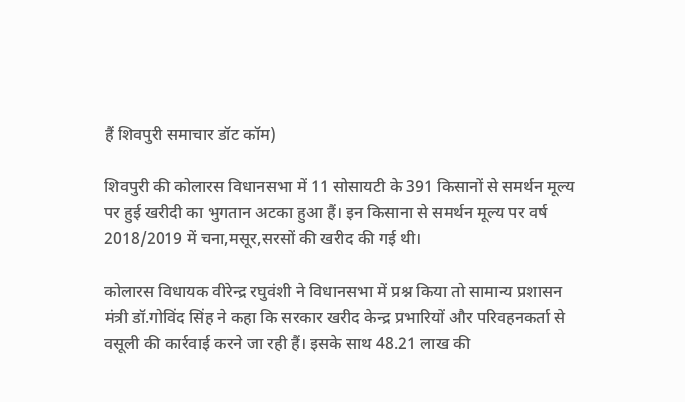हैं शिवपुरी समाचार डॉट कॉम)

शिवपुरी की कोलारस विधानसभा में 11 सोसायटी के 391 किसानों से समर्थन मूल्य पर हुई खरीदी का भुगतान अटका हुआ हैं। इन किसाना से समर्थन मूल्य पर वर्ष 2018/2019 में चना,मसूर,सरसों की खरीद की गई थी।

कोलारस विधायक वीरेन्द्र रघुवंशी ने विधानसभा में प्रश्न किया तो सामान्य प्रशासन मंत्री डॉ.गोविंद सिंह ने कहा कि सरकार खरीद केन्द्र प्रभारियों और परिवहनकर्ता से वसूली की कार्रवाई करने जा रही हैं। इसके साथ 48.21 लाख की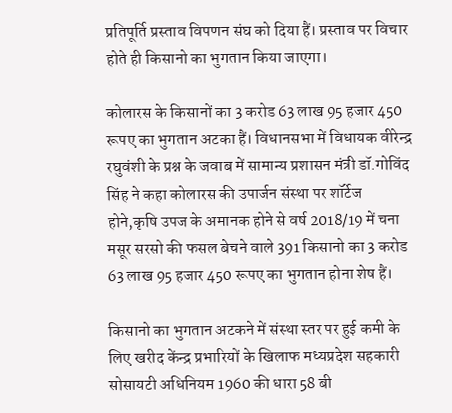प्रतिपूर्ति प्रस्ताव विपणन संघ को दिया हैं। प्रस्ताव पर विचार होते ही किसानो का भुगतान किया जाएगा।

कोलारस के किसानों का 3 करोड 63 लाख 95 हजार 450 रूपए का भुगतान अटका हैं। विधानसभा में विधायक वीरेन्द्र रघुवंशी के प्रश्न के जवाब में सामान्य प्रशासन मंत्री डॉ.गोविंद सिंह ने कहा कोलारस की उपार्जन संस्था पर शॉर्टेज होने,कृषि उपज के अमानक होने से वर्ष 2018/19 में चना मसूर सरसो की फसल बेचने वाले 391 किसानो का 3 करोड 63 लाख 95 हजार 450 रूपए का भुगतान होना शेष हैं।

किसानो का भुगतान अटकने में संस्था स्तर पर हुई कमी के लिए खरीद केंन्द्र प्रभारियों के खिलाफ मध्यप्रदेश सहकारी सोसायटी अधिनियम 1960 की धारा 58 बी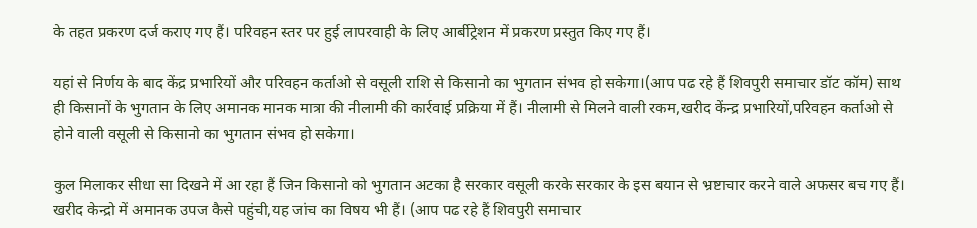के तहत प्रकरण दर्ज कराए गए हैं। परिवहन स्तर पर हुई लापरवाही के लिए आर्बीट्रेशन में प्रकरण प्रस्तुत किए गए हैं।

यहां से निर्णय के बाद केंद्र प्रभारियों और परिवहन कर्ताओ से वसूली राशि से किसानो का भुगतान संभव हो सकेगा।(आप पढ रहे हैं शिवपुरी समाचार डॉट कॉम) साथ ही किसानों के भुगतान के लिए अमानक मानक मात्रा की नीलामी की कार्रवाई प्रक्रिया में हैं। नीलामी से मिलने वाली रकम,खरीद केंन्द्र प्रभारियों,परिवहन कर्ताओ से होने वाली वसूली से किसानो का भुगतान संभव हो सकेगा।

कुल मिलाकर सीधा सा दिखने में आ रहा हैं जिन किसानो को भुगतान अटका है सरकार वसूली करके सरकार के इस बयान से भ्रष्टाचार करने वाले अफसर बच गए हैं। खरीद केन्द्रो में अमानक उपज कैसे पहुंची,यह जांच का विषय भी हैं। (आप पढ रहे हैं शिवपुरी समाचार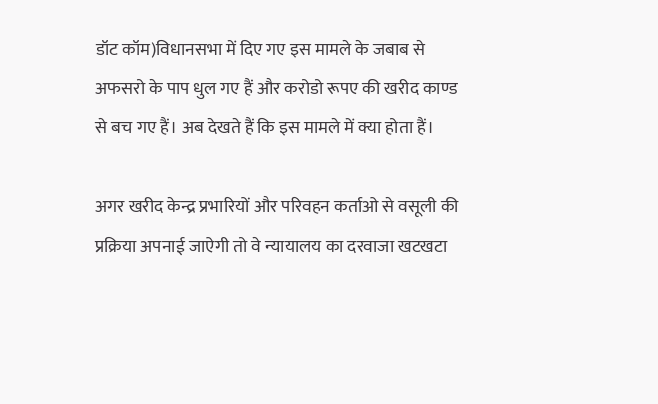डॉट कॉम)विधानसभा में दिए गए इस मामले के जबाब से अफसरो के पाप धुल गए हैं और करोडो रूपए की खरीद काण्ड से बच गए हैं। अब देखते हैं कि इस मामले में क्या होता हैं।

अगर खरीद केन्द्र प्रभारियों और परिवहन कर्ताओ से वसूली की प्रक्रिया अपनाई जाऐगी तो वे न्यायालय का दरवाजा खटखटा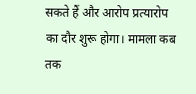सकते हैं और आरोप प्रत्यारोप का दौर शुरू होगा। मामला कब तक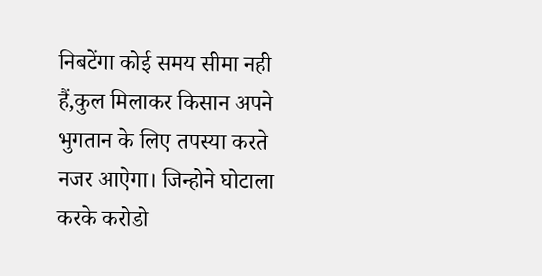निबटेंगा कोई समय सीमा नही हैं,कुल मिलाकर किसान अपने भुगतान के लिए तपस्या करते नजर आऐगा। जिन्होने घोटाला करके करोडो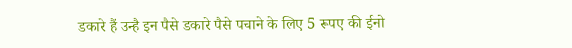डकारे हैं उन्है इन पैसे डकारे पैसे पचाने के लिए 5 रूपए की ईनो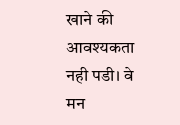खाने की आवश्यकता नही पडी। वे मन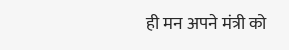ही मन अपने मंत्री को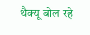थैक्यू बोल रहे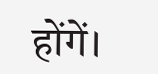होंगें।